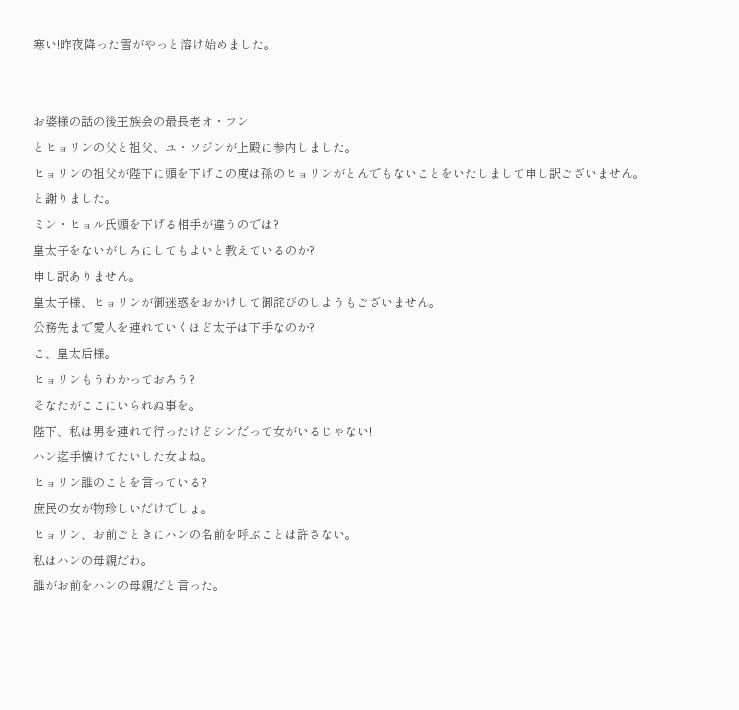寒い!昨夜降った雪がやっと溶け始めました。


お婆様の話の後王族会の最長老オ・フン
とヒョリンの父と祖父、ユ・ソジンが上殿に参内しました。
ヒョリンの祖父が陛下に頭を下げこの度は孫のヒョリンがとんでもないことをいたしまして申し訳ございません。
と謝りました。
ミン・ヒョル氏頭を下げる相手が違うのでは?
皇太子をないがしろにしてもよいと教えているのか?
申し訳ありません。
皇太子様、ヒョリンが御迷惑をおかけして御詫びのしようもございません。
公務先まで愛人を連れていくほど太子は下手なのか?
こ、皇太后様。
ヒョリンもうわかっておろう?
そなたがここにいられぬ事を。
陛下、私は男を連れて行ったけどシンだって女がいるじゃない!
ハン迄手懐けてたいした女よね。
ヒョリン誰のことを言っている?
庶民の女が物珍しいだけでしょ。
ヒョリン、お前ごときにハンの名前を呼ぶことは許さない。
私はハンの母親だわ。
誰がお前をハンの母親だと言った。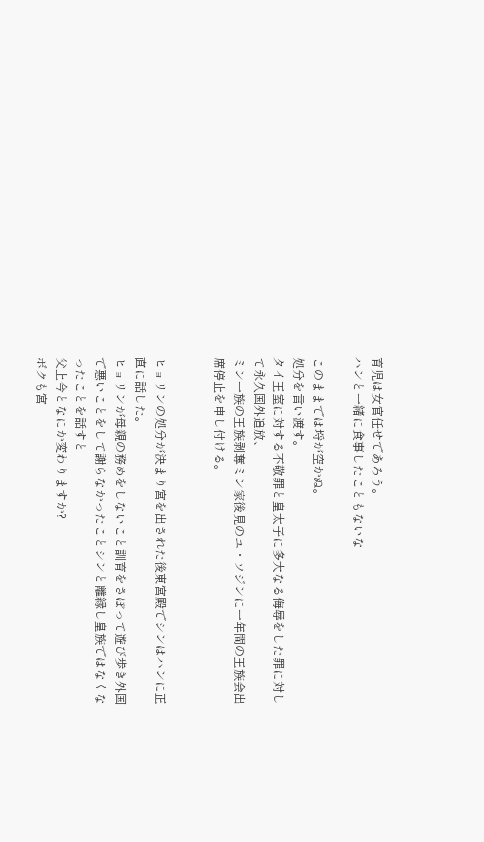育児は女官任せであろう。
ハンと一緒に食事したこともないな

このままでは埒が空かぬ。
処分を言い渡す。
タイ王室に対する不敬罪と皇太子に多大なる侮辱をした罪に対して永久国外追放、
ミン一族の王族剥奪ミン家後見のユ・ソジンに一年間の王族会出席停止を申し付ける。


ヒョリンの処分が決まり宮を出された後東宮殿でシンはハンに正直に話した。
ヒョリンが母親の務めをしないこと訓育をさぼって遊び歩き外国で悪いことをして謝らなかったことシンと離縁し皇族ではなくなったことを話すと
父上今となにか変わりますか?
ボクも宮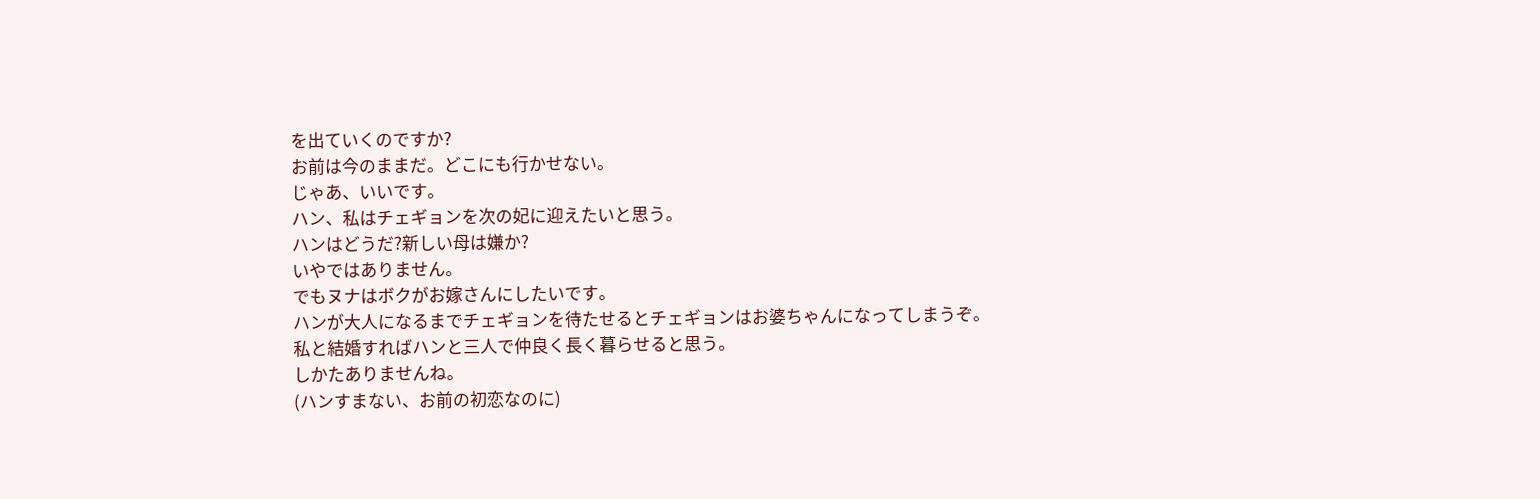を出ていくのですか?
お前は今のままだ。どこにも行かせない。
じゃあ、いいです。
ハン、私はチェギョンを次の妃に迎えたいと思う。
ハンはどうだ?新しい母は嫌か?
いやではありません。
でもヌナはボクがお嫁さんにしたいです。
ハンが大人になるまでチェギョンを待たせるとチェギョンはお婆ちゃんになってしまうぞ。
私と結婚すればハンと三人で仲良く長く暮らせると思う。
しかたありませんね。
(ハンすまない、お前の初恋なのに)